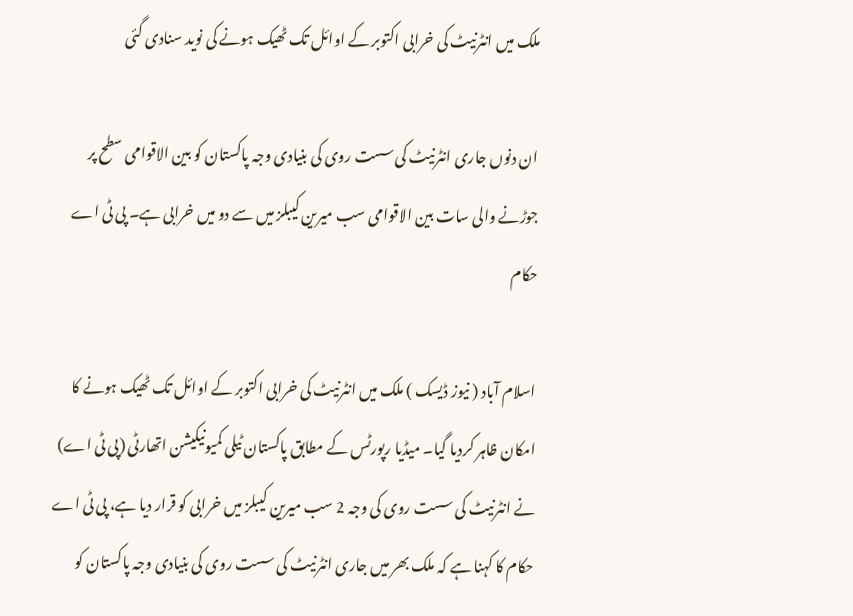ملک میں انٹرنیٹ کی خرابی اکتوبر کے اوائل تک ٹھیک ہونے کی نوید سنادی گئی

ان دنوں جاری انٹرنیٹ کی سست روی کی بنیادی وجہ پاکستان کو بین الاقوامی سطح پر جوڑنے والی سات بین الاقوامی سب میرین کیبلز میں سے دو میں خرابی ہے۔ پی ٹی اے حکام

اسلام آباد ( نیوز ڈیسک ) ملک میں انٹرنیٹ کی خرابی اکتوبر کے اوائل تک ٹھیک ہونے کا امکان ظاہر کردیا گیا۔ میڈیا رپورٹس کے مطابق پاکستان ٹیلی کمیونیکیشن اتھارٹی (پی ٹی اے) نے انٹرنیٹ کی سست روی کی وجہ 2 سب میرین کیبلز میں خرابی کو قرار دیا ہے، پی ٹی اے حکام کا کہنا ہے کہ ملک بھر میں جاری انٹرنیٹ کی سست روی کی بنیادی وجہ پاکستان کو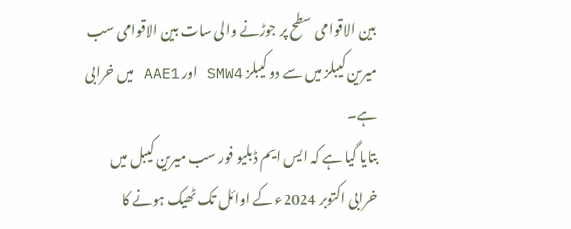بین الاقوامی سطح پر جوڑنے والی سات بین الاقوامی سب میرین کیبلز میں سے دو کیبلز SMW4 اور AAE1 میں خرابی ہے۔
بتایا گیا ہے کہ ایس ایم ڈبلیو فور سب میرین کیبل میں خرابی اکتوبر 2024ء کے اوائل تک ٹھیک ہونے کا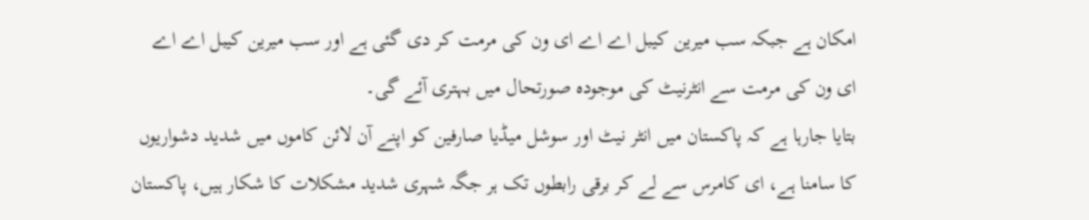امکان ہے جبکہ سب میرین کیبل اے اے ای ون کی مرمت کر دی گئی ہے اور سب میرین کیبل اے اے ای ون کی مرمت سے انٹرنیٹ کی موجودہ صورتحال میں بہتری آئے گی۔
بتایا جارہا ہے کہ پاکستان میں انٹر نیٹ اور سوشل میڈیا صارفین کو اپنے آن لائن کاموں میں شدید دشواریوں کا سامنا ہے، ای کامرس سے لے کر برقی رابطوں تک ہر جگہ شہری شدید مشکلات کا شکار ہیں، پاکستان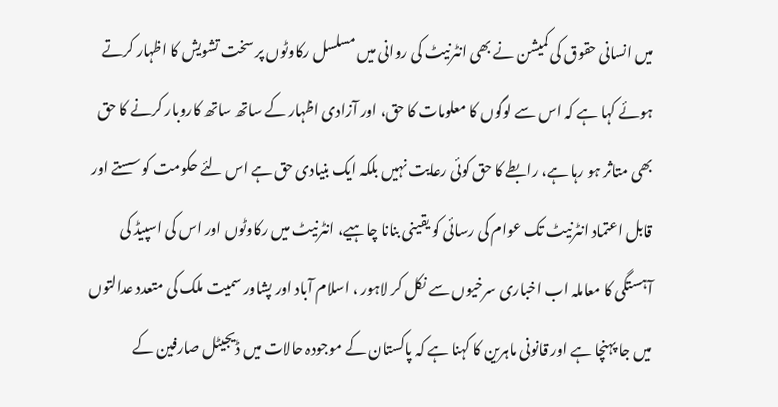میں انسانی حقوق کی کمیشن نے بھی انٹرنیٹ کی روانی میں مسلسل رکاوٹوں پر سخت تشویش کا اظہار کرتے ہوئے کہا ہے کہ اس سے لوگوں کا معلومات کا حق، اور آزادی اظہار کے ساتھ ساتھ کاروبار کرنے کا حق بھی متاثر ہو رہا ہے، رابطے کا حق کوئی رعایت نہیں بلکہ ایک بنیادی حق ہے اس لئے حکومت کو سستے اور قابل اعتماد انٹرنیٹ تک عوام کی رسائی کو یقینی بنانا چاہیے، انٹرنیٹ میں رکاوٹوں اور اس کی اسپیڈ کی آہستگی کا معاملہ اب اخباری سرخیوں سے نکل کر لاہور ، اسلام آباد اور پشاور سمیت ملک کی متعدد عدالتوں میں جا پہنچا ہے اور قانونی ماہرین کا کہنا ہے کہ پاکستان کے موجودہ حالات میں ڈیجیٹل صارفین کے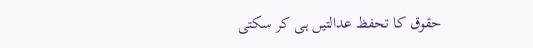حقوق کا تحفظ عدالتیں ہی کر سکتی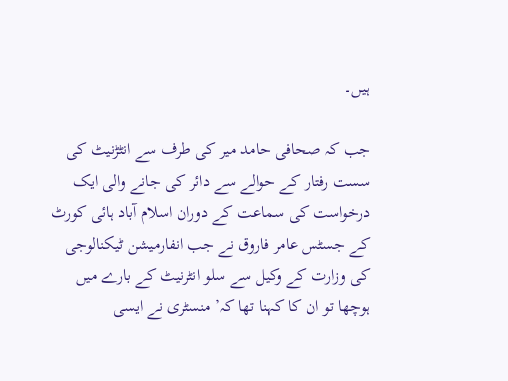ہیں۔

جب کہ صحافی حامد میر کی طرف سے انٹڑنیٹ کی سست رفتار کے حوالے سے دائر کی جانے والی ایک درخواست کی سماعت کے دوران اسلام آباد ہائی کورٹ کے جسٹس عامر فاروق نے جب انفارمیشن ٹیکنالوجی کی وزارت کے وکیل سے سلو انٹرنیٹ کے بارے میں ہوچھا تو ان کا کہنا تھا کہ’ منسٹری نے ایسی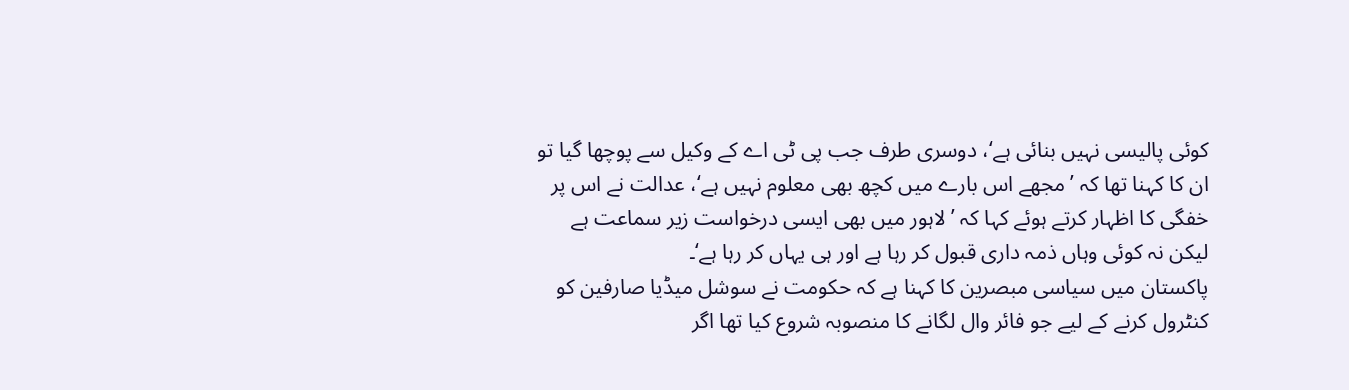کوئی پالیسی نہیں بنائی ہے‘، دوسری طرف جب پی ٹی اے کے وکیل سے پوچھا گیا تو ان کا کہنا تھا کہ ’مجھے اس بارے میں کچھ بھی معلوم نہیں ہے‘، عدالت نے اس پر خفگی کا اظہار کرتے ہوئے کہا کہ ’لاہور میں بھی ایسی درخواست زیر سماعت ہے لیکن نہ کوئی وہاں ذمہ داری قبول کر رہا ہے اور ہی یہاں کر رہا ہے‘۔
پاکستان میں سیاسی مبصرین کا کہنا ہے کہ حکومت نے سوشل میڈیا صارفین کو کنٹرول کرنے کے لیے جو فائر وال لگانے کا منصوبہ شروع کیا تھا اگر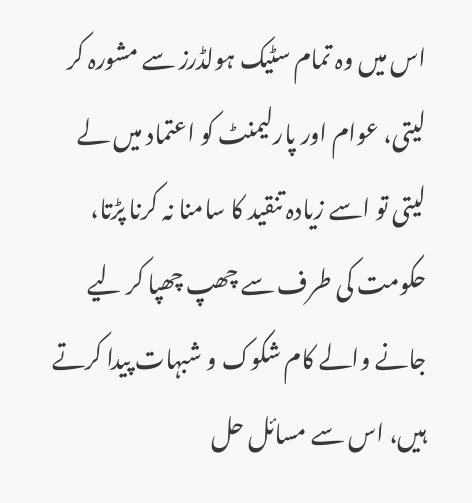اس میں وہ تمام سٹیک ہولڈرز سے مشورہ کر لیتی، عوام اور پارلیمنٹ کو اعتماد میں لے لیتی تو اسے زیادہ تنقید کا سامنا نہ کرنا پڑتا، حکومت کی طرف سے چھپ چھپا کر لیے جانے والے کام شکوک و شبہات پیدا کرتے ہیں، اس سے مسائل حل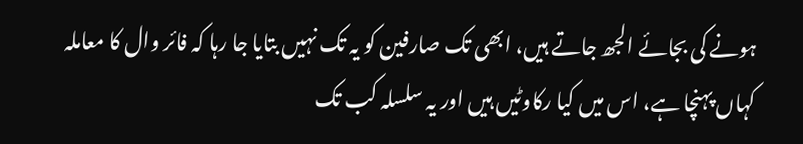ہونے کی بجائے الجھ جاتے ہیں، ابھی تک صارفین کو یہ تک نہیں بتایا جا رہا کہ فائر وال کا معاملہ کہاں پہنچا ہے، اس میں کیا رکاوٹیں ہیں اور یہ سلسلہ کب تک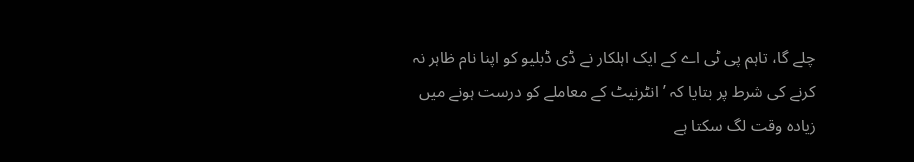چلے گا، تاہم پی ٹی اے کے ایک اہلکار نے ڈی ڈبلیو کو اپنا نام ظاہر نہ کرنے کی شرط پر بتایا کہ ’انٹرنیٹ کے معاملے کو درست ہونے میں زیادہ وقت لگ سکتا ہے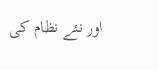اور نئے نظام کی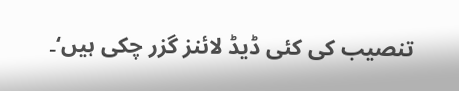تنصیب کی کئی ڈیڈ لائنز گ‍‍زر چکی ہیں‘۔